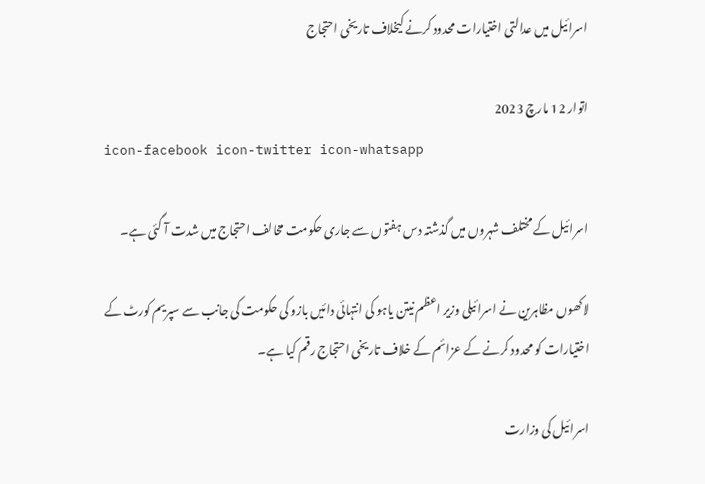اسرائیل میں عدالتی اختیارات محدود کرنے کیخلاف تاریخی احتجاج

اتوار 12 مارچ 2023
icon-facebook icon-twitter icon-whatsapp

اسرائیل کے مختلف شہروں میں گذشتہ دس ہفتوں سے جاری حکومت مخالف احتجاج میں شدت آ گئی ہے۔

لاکھوں مظاہرین نے اسرائیلی وزیر اعظم نیتن یاہو کی انتہائی دائیں بازو کی حکومت کی جانب سے سپریم کورٹ کے اختیارات کو محدود کرنے کے عزائم کے خلاف تاریخی احتجاج رقم کیا ہے۔

اسرائیل کی وزارت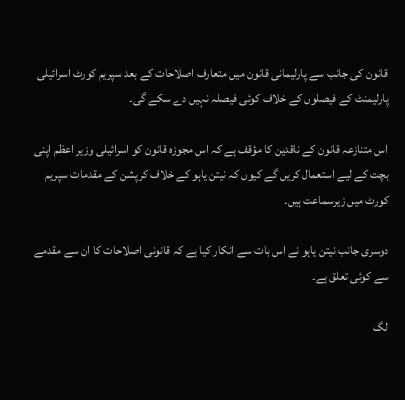قانون کی جانب سے پارلیمانی قانون میں متعارف اصلاحات کے بعد سپریم کورٹ اسرائیلی پارلیمنٹ کے فیصلوں کے خلاف کوئی فیصلہ نہیں دے سکے گی۔

اس متنازعہ قانون کے ناقدین کا مؤقف ہے کہ اس مجوزہ قانون کو اسرائیلی وزیر اعظم اپنی بچت کے لیے استعمال کریں گے کیوں کہ نیتن یاہو کے خلاف کرپشن کے مقدمات سپریم کورٹ میں زیرسماعت ہیں۔

دوسری جانب نیتن یاہو نے اس بات سے انکار کیا ہے کہ قانونی اصلاحات کا ان سے مقدمے سے کوئی تعلق ہے۔

لگ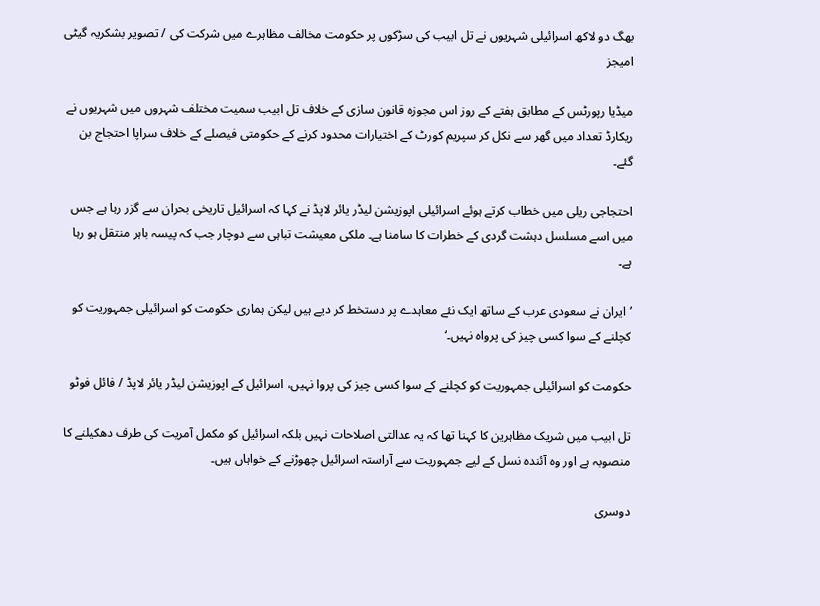بھگ دو لاکھ اسرائیلی شہریوں نے تل ابیب کی سڑکوں پر حکومت مخالف مظاہرے میں شرکت کی / تصویر بشکریہ گیٹی امیجز

میڈیا رپورٹس کے مطابق ہفتے کے روز اس مجوزہ قانون سازی کے خلاف تل ابیب سمیت مختلف شہروں میں شہریوں نے ریکارڈ تعداد میں گھر سے نکل کر سپریم کورٹ کے اختیارات محدود کرنے کے حکومتی فیصلے کے خلاف سراپا احتجاج بن گئے۔

احتجاجی ریلی میں خطاب کرتے ہوئے اسرائیلی اپوزیشن لیڈر یائر لاپڈ نے کہا کہ اسرائیل تاریخی بحران سے گزر رہا ہے جس میں اسے مسلسل دہشت گردی کے خطرات کا سامنا ہے۔ ملکی معیشت تباہی سے دوچار جب کہ پیسہ باہر منتقل ہو رہا ہے۔

’ایران نے سعودی عرب کے ساتھ ایک نئے معاہدے پر دستخط کر دیے ہیں لیکن ہماری حکومت کو اسرائیلی جمہوریت کو کچلنے کے سوا کسی چیز کی پرواہ نہیں۔‘

حکومت کو اسرائیلی جمہوریت کو کچلنے کے سوا کسی چیز کی پروا نہیں، اسرائیل کے اپوزیشن لیڈر یائر لاپڈ / فائل فوٹو

تل ابیب میں شریک مظاہرین کا کہنا تھا کہ یہ عدالتی اصلاحات نہیں بلکہ اسرائیل کو مکمل آمریت کی طرف دھکیلنے کا منصوبہ ہے اور وہ آئندہ نسل کے لیے جمہوریت سے آراستہ اسرائیل چھوڑنے کے خواہاں ہیں۔

دوسری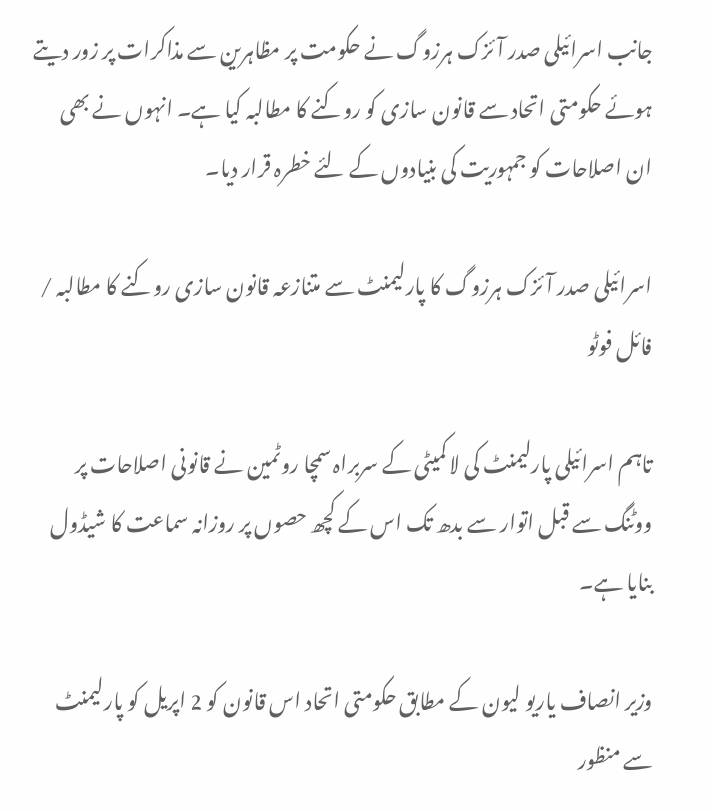جانب اسرائیلی صدر آئزک ہرزوگ نے حکومت پر مظاہرین سے مذاکرات پر زور دیتے ہوئے حکومتی اتحاد سے قانون سازی کو روکنے کا مطالبہ کیا ہے۔ انہوں نے بھی ان اصلاحات کو جمہوریت کی بنیادوں کے لئے خطرہ قرار دیا۔

اسرائیلی صدر آئزک ہرزوگ کا پارلیمنٹ سے متنازعہ قانون سازی روکنے کا مطالبہ / فائل فوٹو

تاہم اسرائیلی پارلیمنٹ کی لا کمیٹی کے سربراہ سمچا روٹمین نے قانونی اصلاحات پر ووٹنگ سے قبل اتوار سے بدھ تک اس کے کچھ حصوں پر روزانہ سماعت کا شیڈول بنایا ہے۔

وزیر انصاف یاریو لیون کے مطابق حکومتی اتحاد اس قانون کو 2 اپریل کو پارلیمنٹ سے منظور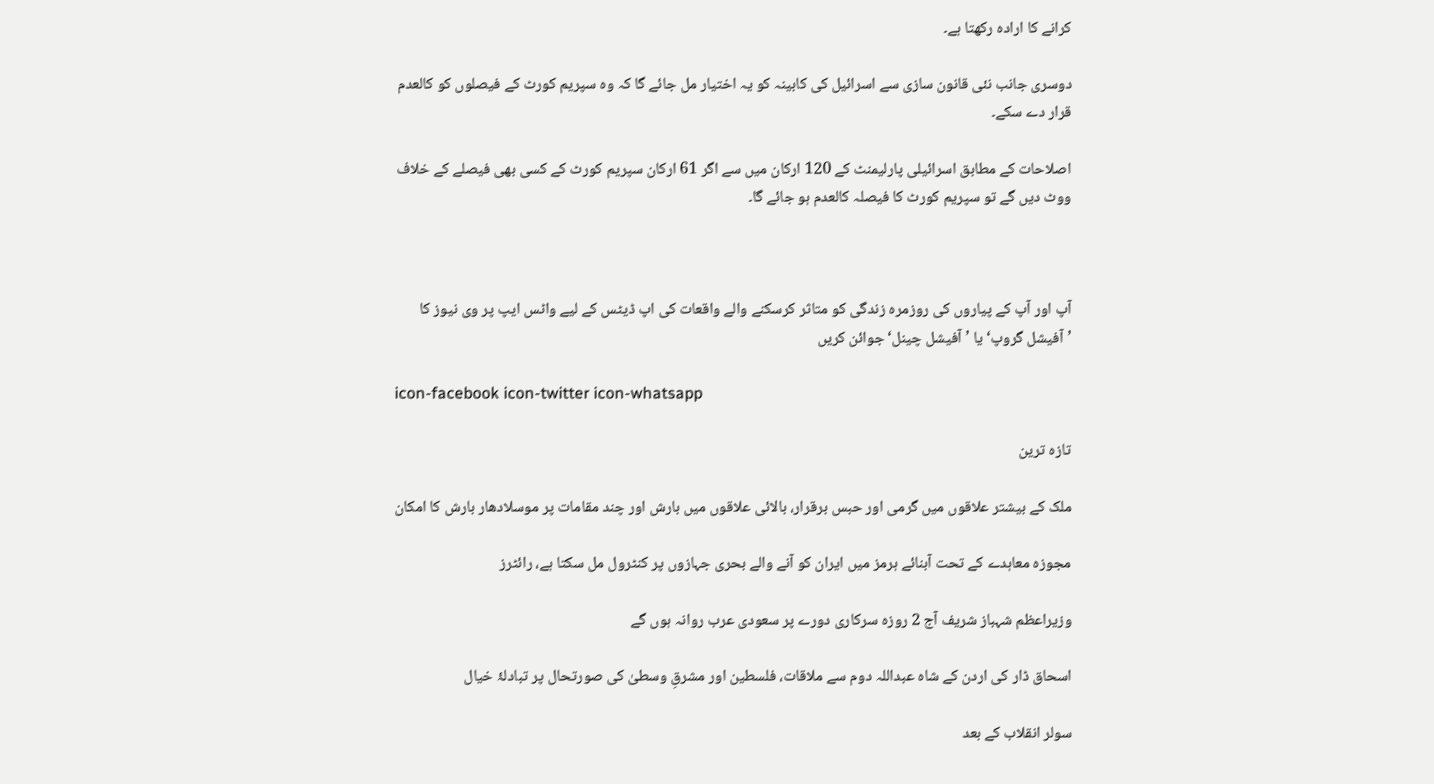کرانے کا ارادہ رکھتا ہے۔

دوسری جانب نئی قانون سازی سے اسرائیل کی کابینہ کو یہ اختیار مل جائے گا کہ وہ سپریم کورٹ کے فیصلوں کو کالعدم قرار دے سکے۔

اصلاحات کے مطابق اسرائیلی پارلیمنٹ کے 120 ارکان میں سے اگر 61 ارکان سپریم کورٹ کے کسی بھی فیصلے کے خلاف ووٹ دیں گے تو سپریم کورٹ کا فیصلہ کالعدم ہو جائے گا۔



آپ اور آپ کے پیاروں کی روزمرہ زندگی کو متاثر کرسکنے والے واقعات کی اپ ڈیٹس کے لیے واٹس ایپ پر وی نیوز کا ’آفیشل گروپ‘ یا ’آفیشل چینل‘ جوائن کریں

icon-facebook icon-twitter icon-whatsapp

تازہ ترین

ملک کے بیشتر علاقوں میں گرمی اور حبس برقرار، بالائی علاقوں میں بارش اور چند مقامات پر موسلادھار بارش کا امکان

مجوزہ معاہدے کے تحت آبنائے ہرمز میں ایران کو آنے والے بحری جہازوں پر کنٹرول مل سکتا ہے، رائٹرز

وزیراعظم شہباز شریف آج 2 روزہ سرکاری دورے پر سعودی عرب روانہ ہوں گے

اسحاق ڈار کی اردن کے شاہ عبداللہ دوم سے ملاقات، فلسطین اور مشرقِ وسطیٰ کی صورتحال پر تبادلۂ خیال

سولر انقلاب کے بعد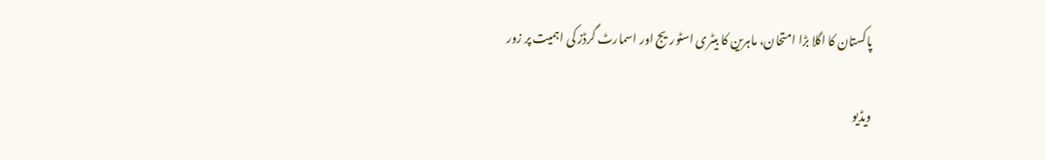پاکستان کا اگلا بڑا امتحان، ماہرین کا بیٹری اسٹوریج اور اسمارٹ گرڈز کی اہمیت پر زور

ویڈیو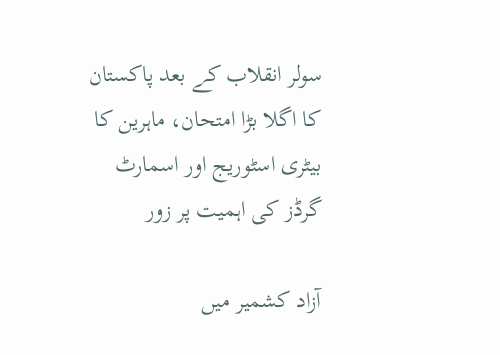سولر انقلاب کے بعد پاکستان کا اگلا بڑا امتحان، ماہرین کا بیٹری اسٹوریج اور اسمارٹ گرڈز کی اہمیت پر زور

آزاد کشمیر میں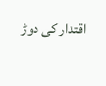اقتدار کی دوڑ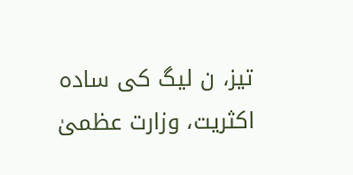تیز، ن لیگ کی سادہ اکثریت، وزارت عظمیٰ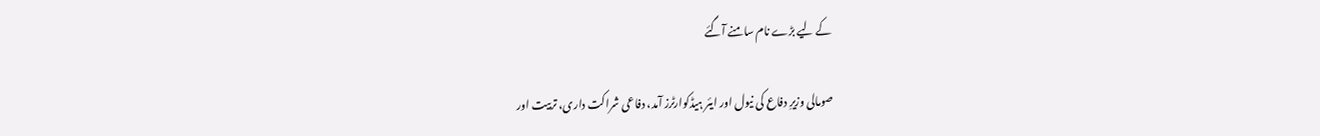کے لیے بڑے نام سامنے آگئے

صومالی وزیرِ دفاع کی نیول اور ایئر ہیڈکوارٹرز آمد، دفاعی شراکت داری، تربیت اور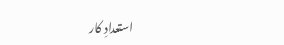استعدادِ کار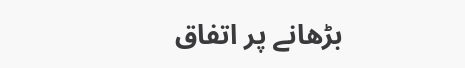بڑھانے پر اتفاق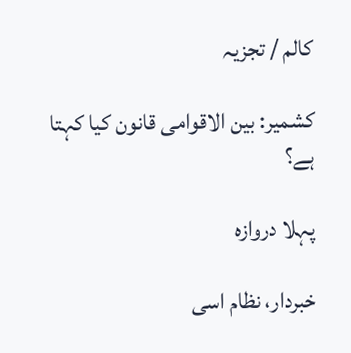کالم / تجزیہ

کشمیر: بین الاقوامی قانون کیا کہتا ہے؟

پہلا دروازہ

خبردار، نظام اسی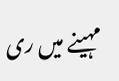مہینے میں ری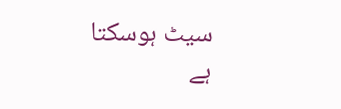سیٹ ہوسکتا ہے